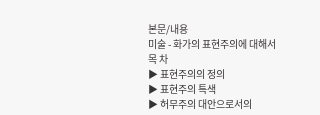본문/내용
미술 - 화가의 표현주의에 대해서
목 차
▶ 표현주의의 정의
▶ 표현주의 특색
▶ 허무주의 대안으로서의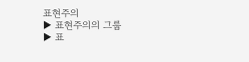표현주의
▶ 표현주의의 그룹
▶ 표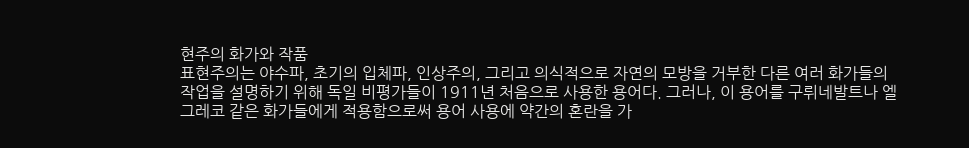현주의 화가와 작품
표현주의는 야수파, 초기의 입체파, 인상주의, 그리고 의식적으로 자연의 모방을 거부한 다른 여러 화가들의 작업을 설명하기 위해 독일 비평가들이 1911년 처음으로 사용한 용어다. 그러나, 이 용어를 구뤼네발트나 엘 그레코 같은 화가들에게 적용함으로써 용어 사용에 약간의 혼란을 가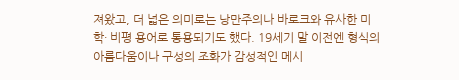져왔고, 더 넓은 의미로는 낭만주의나 바로크와 유사한 미학· 비평 용어로 통용되기도 했다. 19세기 말 이전엔 형식의 아름다움이나 구성의 조화가 감성적인 메시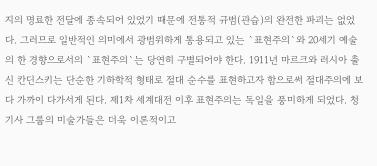지의 명료한 전달에 종속되어 있었기 때문에 전통적 규범(관습)의 완전한 파괴는 없었다. 그러므로 일반적인 의미에서 광범위하게 통용되고 있는 `표현주의`와 20세기 예술의 한 경향으로서의 `표현주의`는 당연히 구별되어야 한다. 1911년 마르크와 러시아 출신 칸딘스키는 단순한 기하학적 형태로 절대 순수를 표현하고자 함으로써 절대주의에 보다 가까이 다가서게 된다. 제1차 세계대전 이후 표현주의는 독일을 풍미하게 되었다. 청기사 그룹의 미술가들은 더욱 이론적이고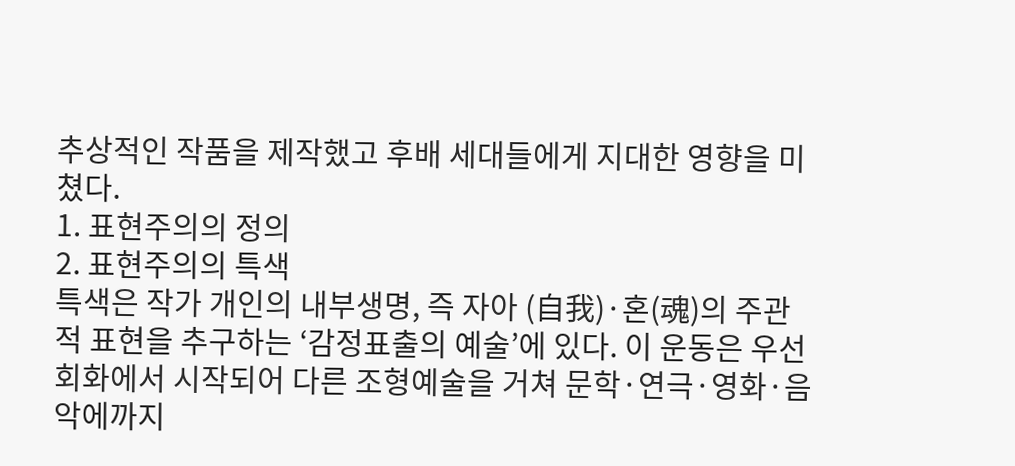추상적인 작품을 제작했고 후배 세대들에게 지대한 영향을 미쳤다.
1. 표현주의의 정의
2. 표현주의의 특색
특색은 작가 개인의 내부생명, 즉 자아 (自我)·혼(魂)의 주관적 표현을 추구하는 ‘감정표출의 예술’에 있다. 이 운동은 우선 회화에서 시작되어 다른 조형예술을 거쳐 문학·연극·영화·음악에까지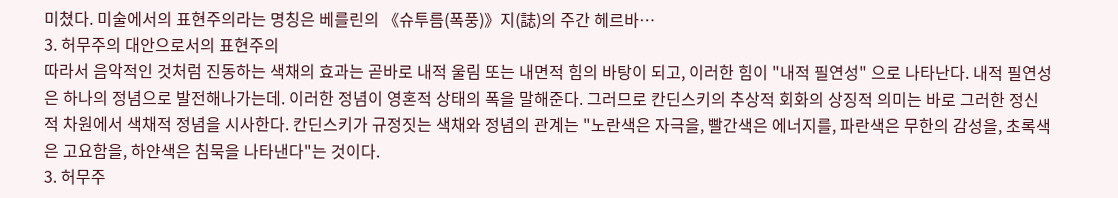미쳤다. 미술에서의 표현주의라는 명칭은 베를린의 《슈투름(폭풍)》지(誌)의 주간 헤르바…
3. 허무주의 대안으로서의 표현주의
따라서 음악적인 것처럼 진동하는 색채의 효과는 곧바로 내적 울림 또는 내면적 힘의 바탕이 되고, 이러한 힘이 "내적 필연성" 으로 나타난다. 내적 필연성은 하나의 정념으로 발전해나가는데. 이러한 정념이 영혼적 상태의 폭을 말해준다. 그러므로 칸딘스키의 추상적 회화의 상징적 의미는 바로 그러한 정신적 차원에서 색채적 정념을 시사한다. 칸딘스키가 규정짓는 색채와 정념의 관계는 "노란색은 자극을, 빨간색은 에너지를, 파란색은 무한의 감성을, 초록색은 고요함을, 하얀색은 침묵을 나타낸다"는 것이다.
3. 허무주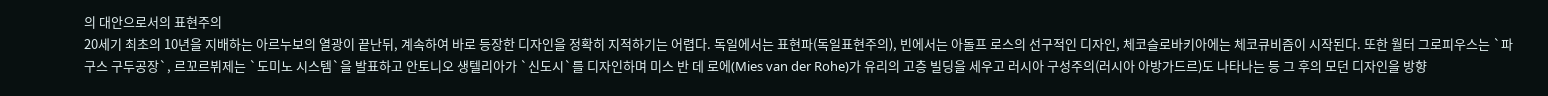의 대안으로서의 표현주의
20세기 최초의 10년을 지배하는 아르누보의 열광이 끝난뒤, 계속하여 바로 등장한 디자인을 정확히 지적하기는 어렵다. 독일에서는 표현파(독일표현주의), 빈에서는 아돌프 로스의 선구적인 디자인, 체코슬로바키아에는 체코큐비즘이 시작된다. 또한 월터 그로피우스는 `파구스 구두공장`, 르꼬르뷔제는 `도미노 시스템`을 발표하고 안토니오 생텔리아가 `신도시`를 디자인하며 미스 반 데 로에(Mies van der Rohe)가 유리의 고층 빌딩을 세우고 러시아 구성주의(러시아 아방가드르)도 나타나는 등 그 후의 모던 디자인을 방향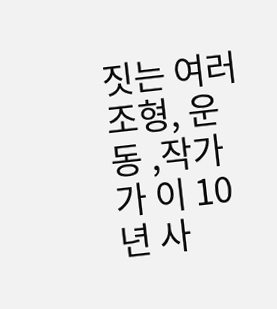짓는 여러 조형, 운동 ,작가가 이 10년 사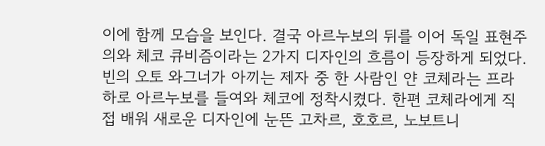이에 함께 모습을 보인다. 결국 아르누보의 뒤를 이어 독일 표현주의와 체코 큐비즘이라는 2가지 디자인의 흐름이 등장하게 되었다. 빈의 오토 와그너가 아끼는 제자 중 한 사람인 얀 코체라는 프라하로 아르누보를 들여와 체코에 정착시켰다. 한편 코체라에게 직접 배워 새로운 디자인에 눈뜬 고차르, 호호르, 노보트니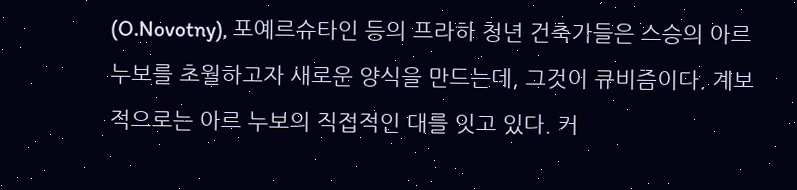(O.Novotny), 포예르슈타인 등의 프라하 청년 건축가들은 스승의 아르 누보를 초월하고자 새로운 양식을 만드는데, 그것이 큐비즘이다. 계보적으로는 아르 누보의 직접적인 대를 잇고 있다. 커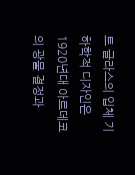트 글라스의 입체 기하학적 디자인은 1920년대 아르데코의 광물 결정과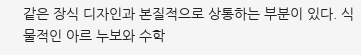같은 장식 디자인과 본질적으로 상통하는 부분이 있다. 식물적인 아르 누보와 수학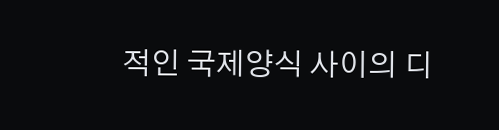적인 국제양식 사이의 디